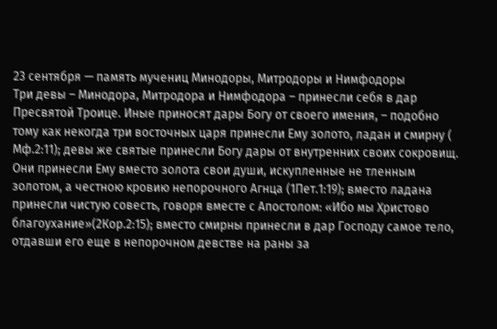23 сентября — память мучениц Минодоры, Митродоры и Нимфодоры
Три девы – Минодора, Митродора и Нимфодора – принесли себя в дар Пресвятой Троице. Иные приносят дары Богу от своего имения, – подобно тому как некогда три восточных царя принесли Ему золото, ладан и смирну ( Мф.2:11); девы же святые принесли Богу дары от внутренних своих сокровищ. Они принесли Ему вместо золота свои души, искупленные не тленным золотом, а честною кровию непорочного Агнца (1Пет.1:19); вместо ладана принесли чистую совесть, говоря вместе с Апостолом: «Ибо мы Христово благоухание»(2Кор.2:15); вместо смирны принесли в дар Господу самое тело, отдавши его еще в непорочном девстве на раны за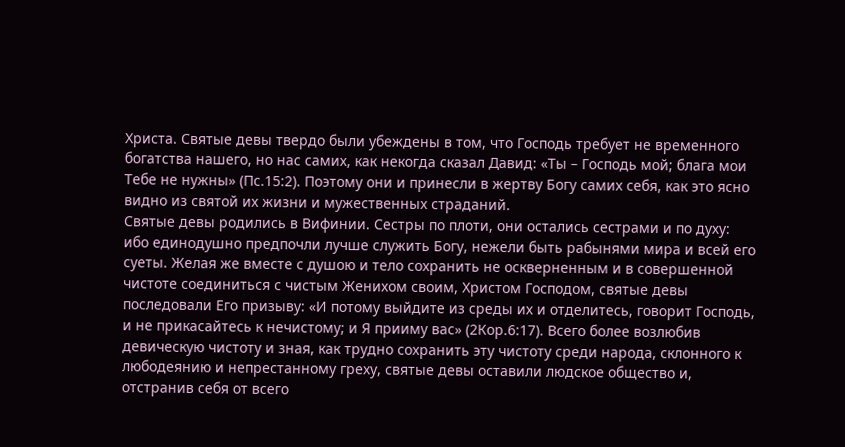Христа. Святые девы твердо были убеждены в том, что Господь требует не временного богатства нашего, но нас самих, как некогда сказал Давид: «Ты – Господь мой; блага мои Тебе не нужны» (Пс.15:2). Поэтому они и принесли в жертву Богу самих себя, как это ясно видно из святой их жизни и мужественных страданий.
Святые девы родились в Вифинии. Сестры по плоти, они остались сестрами и по духу: ибо единодушно предпочли лучше служить Богу, нежели быть рабынями мира и всей его суеты. Желая же вместе с душою и тело сохранить не оскверненным и в совершенной чистоте соединиться с чистым Женихом своим, Христом Господом, святые девы последовали Его призыву: «И потому выйдите из среды их и отделитесь, говорит Господь, и не прикасайтесь к нечистому; и Я прииму вас» (2Кор.6:17). Всего более возлюбив девическую чистоту и зная, как трудно сохранить эту чистоту среди народа, склонного к любодеянию и непрестанному греху, святые девы оставили людское общество и, отстранив себя от всего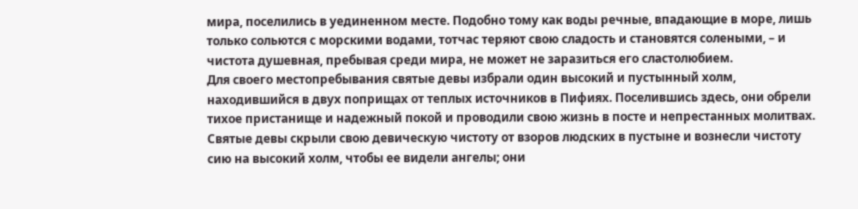мира, поселились в уединенном месте. Подобно тому как воды речные, впадающие в море, лишь только сольются с морскими водами, тотчас теряют свою сладость и становятся солеными, – и чистота душевная, пребывая среди мира, не может не заразиться его сластолюбием.
Для своего местопребывания святые девы избрали один высокий и пустынный холм, находившийся в двух поприщах от теплых источников в Пифиях. Поселившись здесь, они обрели тихое пристанище и надежный покой и проводили свою жизнь в посте и непрестанных молитвах. Святые девы скрыли свою девическую чистоту от взоров людских в пустыне и вознесли чистоту сию на высокий холм, чтобы ее видели ангелы; они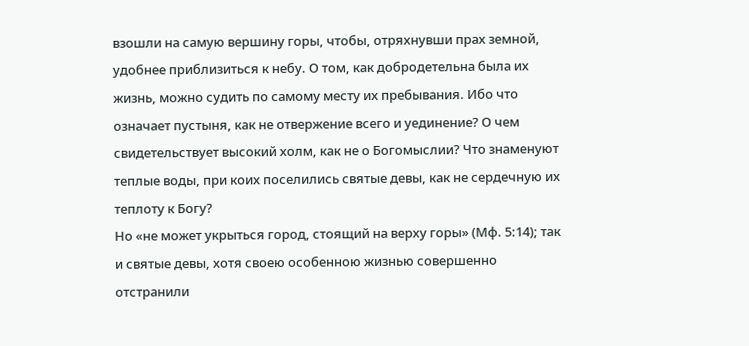взошли на самую вершину горы, чтобы, отряхнувши прах земной, удобнее приблизиться к небу. О том, как добродетельна была их жизнь, можно судить по самому месту их пребывания. Ибо что означает пустыня, как не отвержение всего и уединение? О чем свидетельствует высокий холм, как не о Богомыслии? Что знаменуют теплые воды, при коих поселились святые девы, как не сердечную их теплоту к Богу?
Но «не может укрыться город, стоящий на верху горы» (Мф. 5:14); так и святые девы, хотя своею особенною жизнью совершенно отстранили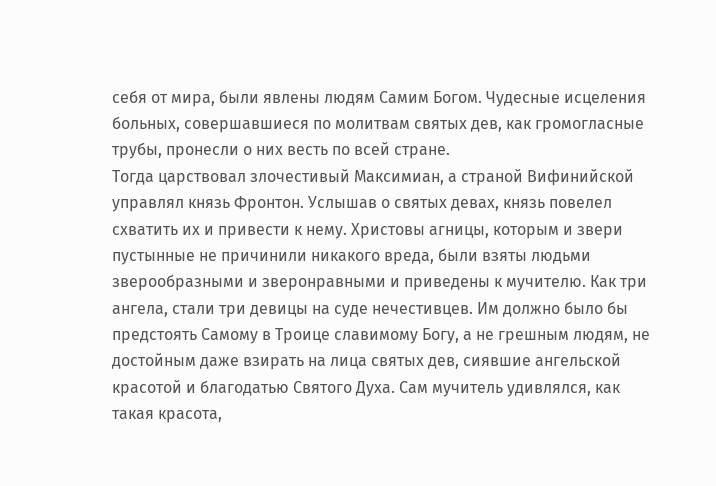себя от мира, были явлены людям Самим Богом. Чудесные исцеления больных, совершавшиеся по молитвам святых дев, как громогласные трубы, пронесли о них весть по всей стране.
Тогда царствовал злочестивый Максимиан, а страной Вифинийской управлял князь Фронтон. Услышав о святых девах, князь повелел схватить их и привести к нему. Христовы агницы, которым и звери пустынные не причинили никакого вреда, были взяты людьми зверообразными и зверонравными и приведены к мучителю. Как три ангела, стали три девицы на суде нечестивцев. Им должно было бы предстоять Самому в Троице славимому Богу, а не грешным людям, не достойным даже взирать на лица святых дев, сиявшие ангельской красотой и благодатью Святого Духа. Сам мучитель удивлялся, как такая красота,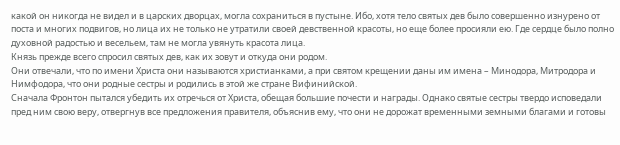какой он никогда не видел и в царских дворцах, могла сохраниться в пустыне. Ибо, хотя тело святых дев было совершенно изнурено от поста и многих подвигов, но лица их не только не утратили своей девственной красоты, но еще более просияли ею. Где сердце было полно духовной радостью и весельем, там не могла увянуть красота лица.
Князь прежде всего спросил святых дев, как их зовут и откуда они родом.
Они отвечали, что по имени Христа они называются христианками, а при святом крещении даны им имена – Минодора, Митродора и Нимфодора, что они родные сестры и родились в этой же стране Вифинийской.
Сначала Фронтон пытался убедить их отречься от Христа, обещая большие почести и награды. Однако святые сестры твердо исповедали пред ним свою веру, отвергнув все предложения правителя, объяснив ему, что они не дорожат временными земными благами и готовы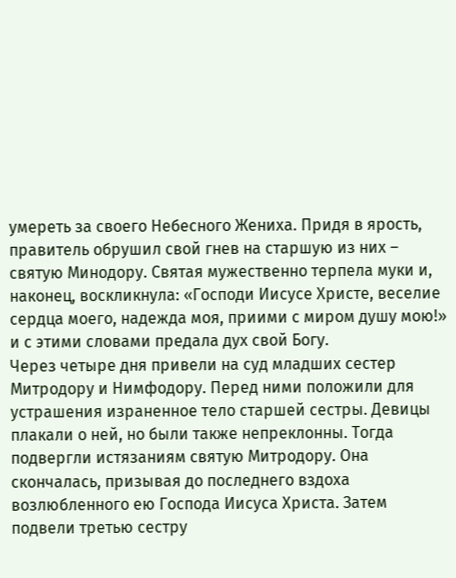умереть за своего Небесного Жениха. Придя в ярость, правитель обрушил свой гнев на старшую из них – святую Минодору. Святая мужественно терпела муки и, наконец, воскликнула: «Господи Иисусе Христе, веселие сердца моего, надежда моя, приими с миром душу мою!» и с этими словами предала дух свой Богу.
Через четыре дня привели на суд младших сестер Митродору и Нимфодору. Перед ними положили для устрашения израненное тело старшей сестры. Девицы плакали о ней, но были также непреклонны. Тогда подвергли истязаниям святую Митродору. Она скончалась, призывая до последнего вздоха возлюбленного ею Господа Иисуса Христа. Затем подвели третью сестру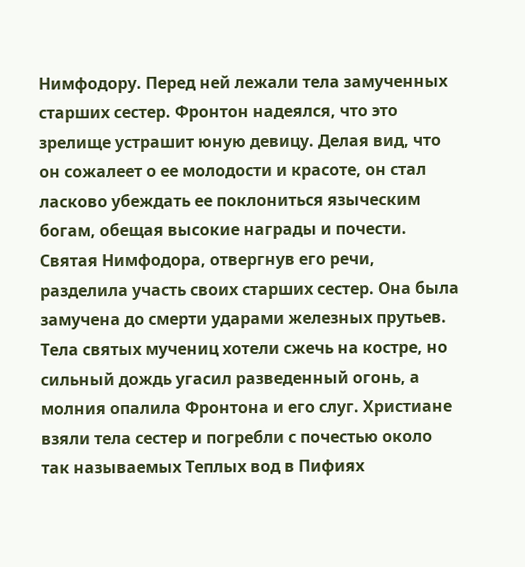Нимфодору. Перед ней лежали тела замученных старших сестер. Фронтон надеялся, что это зрелище устрашит юную девицу. Делая вид, что он сожалеет о ее молодости и красоте, он стал ласково убеждать ее поклониться языческим богам, обещая высокие награды и почести. Святая Нимфодора, отвергнув его речи, разделила участь своих старших сестер. Она была замучена до смерти ударами железных прутьев.
Тела святых мучениц хотели сжечь на костре, но сильный дождь угасил разведенный огонь, а молния опалила Фронтона и его слуг. Христиане взяли тела сестер и погребли с почестью около так называемых Теплых вод в Пифиях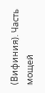(Вифиния). Часть мощей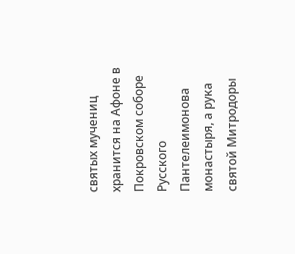святых мучениц хранится на Афоне в Покровском соборе Русского Пантелеимонова монастыря, а рука святой Митродоры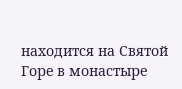находится на Святой Горе в монастыре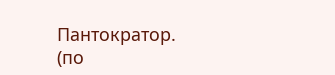Пантократор.
(по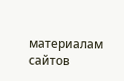материалам сайтов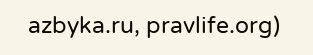azbyka.ru, pravlife.org)